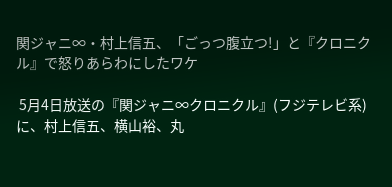関ジャニ∞・村上信五、「ごっつ腹立つ!」と『クロニクル』で怒りあらわにしたワケ

 5月4日放送の『関ジャニ∞クロニクル』(フジテレビ系)に、村上信五、横山裕、丸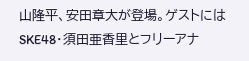山隆平、安田章大が登場。ゲストにはSKE48・須田亜香里とフリーアナ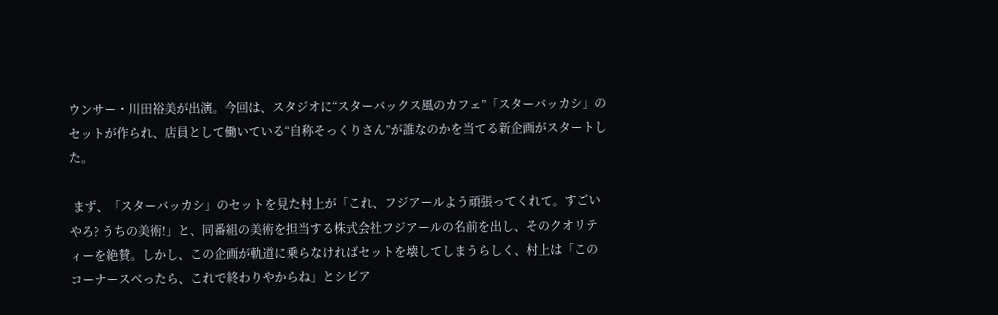ウンサー・川田裕美が出演。今回は、スタジオに“スターバックス風のカフェ”「スターバッカシ」のセットが作られ、店員として働いている“自称そっくりさん”が誰なのかを当てる新企画がスタートした。

 まず、「スターバッカシ」のセットを見た村上が「これ、フジアールよう頑張ってくれて。すごいやろ? うちの美術!」と、同番組の美術を担当する株式会社フジアールの名前を出し、そのクオリティーを絶賛。しかし、この企画が軌道に乗らなければセットを壊してしまうらしく、村上は「このコーナースベったら、これで終わりやからね」とシビア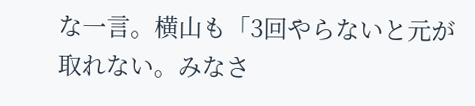な一言。横山も「3回やらないと元が取れない。みなさ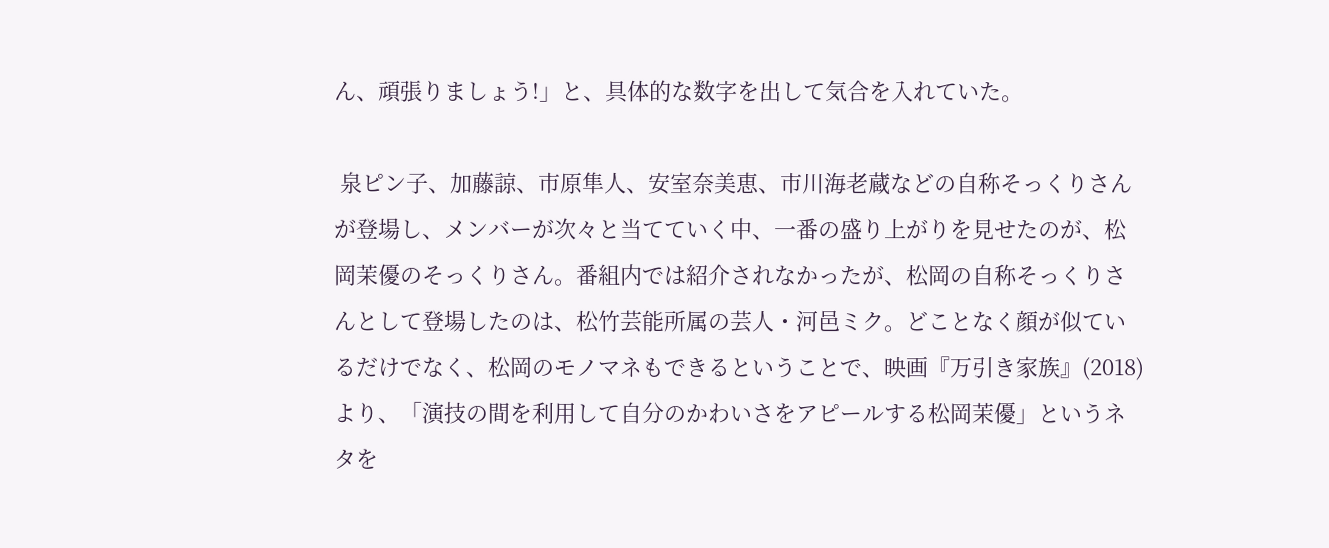ん、頑張りましょう!」と、具体的な数字を出して気合を入れていた。

 泉ピン子、加藤諒、市原隼人、安室奈美恵、市川海老蔵などの自称そっくりさんが登場し、メンバーが次々と当てていく中、一番の盛り上がりを見せたのが、松岡茉優のそっくりさん。番組内では紹介されなかったが、松岡の自称そっくりさんとして登場したのは、松竹芸能所属の芸人・河邑ミク。どことなく顔が似ているだけでなく、松岡のモノマネもできるということで、映画『万引き家族』(2018)より、「演技の間を利用して自分のかわいさをアピールする松岡茉優」というネタを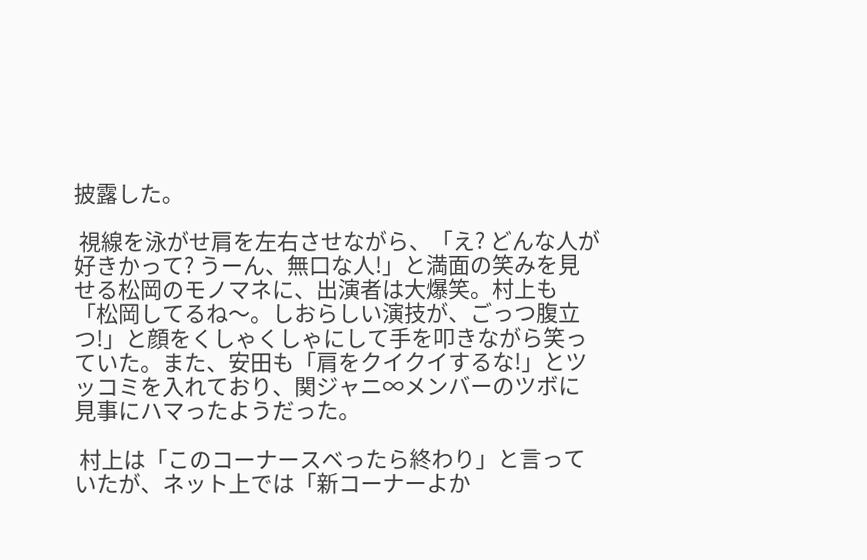披露した。

 視線を泳がせ肩を左右させながら、「え? どんな人が好きかって? うーん、無口な人!」と満面の笑みを見せる松岡のモノマネに、出演者は大爆笑。村上も「松岡してるね〜。しおらしい演技が、ごっつ腹立つ!」と顔をくしゃくしゃにして手を叩きながら笑っていた。また、安田も「肩をクイクイするな!」とツッコミを入れており、関ジャニ∞メンバーのツボに見事にハマったようだった。

 村上は「このコーナースベったら終わり」と言っていたが、ネット上では「新コーナーよか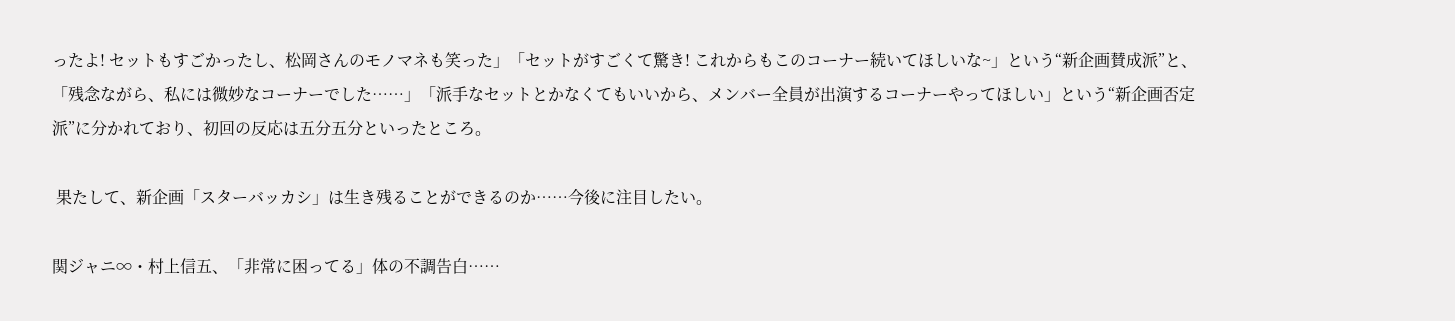ったよ! セットもすごかったし、松岡さんのモノマネも笑った」「セットがすごくて驚き! これからもこのコーナー続いてほしいな~」という“新企画賛成派”と、「残念ながら、私には微妙なコーナーでした……」「派手なセットとかなくてもいいから、メンバー全員が出演するコーナーやってほしい」という“新企画否定派”に分かれており、初回の反応は五分五分といったところ。

 果たして、新企画「スターバッカシ」は生き残ることができるのか……今後に注目したい。

関ジャニ∞・村上信五、「非常に困ってる」体の不調告白……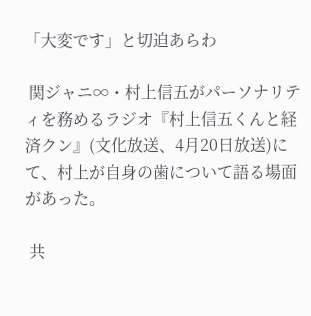「大変です」と切迫あらわ

 関ジャニ∞・村上信五がパーソナリティを務めるラジオ『村上信五くんと経済クン』(文化放送、4月20日放送)にて、村上が自身の歯について語る場面があった。

 共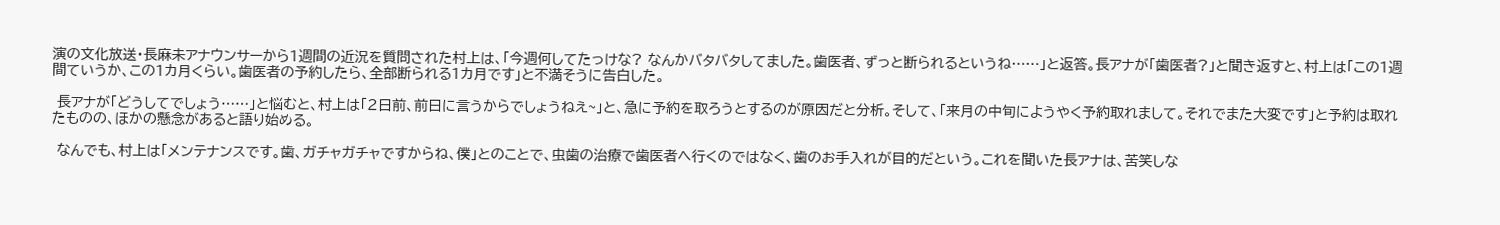演の文化放送・長麻未アナウンサーから1週間の近況を質問された村上は、「今週何してたっけな? なんかバタバタしてました。歯医者、ずっと断られるというね……」と返答。長アナが「歯医者?」と聞き返すと、村上は「この1週間ていうか、この1カ月くらい。歯医者の予約したら、全部断られる1カ月です」と不満そうに告白した。

 長アナが「どうしてでしょう……」と悩むと、村上は「2日前、前日に言うからでしょうねえ~」と、急に予約を取ろうとするのが原因だと分析。そして、「来月の中旬にようやく予約取れまして。それでまた大変です」と予約は取れたものの、ほかの懸念があると語り始める。

 なんでも、村上は「メンテナンスです。歯、ガチャガチャですからね、僕」とのことで、虫歯の治療で歯医者へ行くのではなく、歯のお手入れが目的だという。これを聞いた長アナは、苦笑しな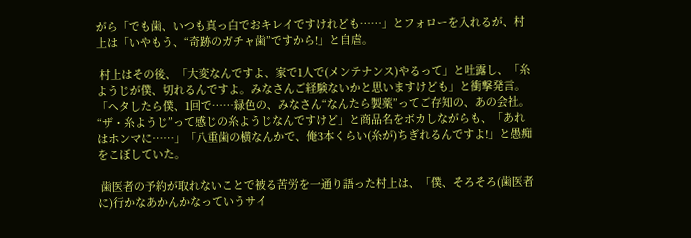がら「でも歯、いつも真っ白でおキレイですけれども……」とフォローを入れるが、村上は「いやもう、“奇跡のガチャ歯”ですから!」と自虐。

 村上はその後、「大変なんですよ、家で1人で(メンテナンス)やるって」と吐露し、「糸ようじが僕、切れるんですよ。みなさんご経験ないかと思いますけども」と衝撃発言。「ヘタしたら僕、1回で……緑色の、みなさん“なんたら製薬”ってご存知の、あの会社。“ザ・糸ようじ”って感じの糸ようじなんですけど」と商品名をボカしながらも、「あれはホンマに……」「八重歯の横なんかで、俺3本くらい(糸が)ちぎれるんですよ!」と愚痴をこぼしていた。

 歯医者の予約が取れないことで被る苦労を一通り語った村上は、「僕、そろそろ(歯医者に)行かなあかんかなっていうサイ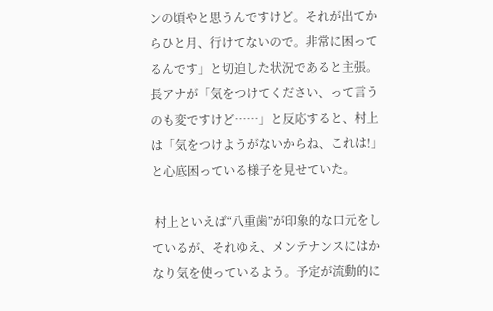ンの頃やと思うんですけど。それが出てからひと月、行けてないので。非常に困ってるんです」と切迫した状況であると主張。長アナが「気をつけてください、って言うのも変ですけど……」と反応すると、村上は「気をつけようがないからね、これは!」と心底困っている様子を見せていた。

 村上といえば“八重歯”が印象的な口元をしているが、それゆえ、メンテナンスにはかなり気を使っているよう。予定が流動的に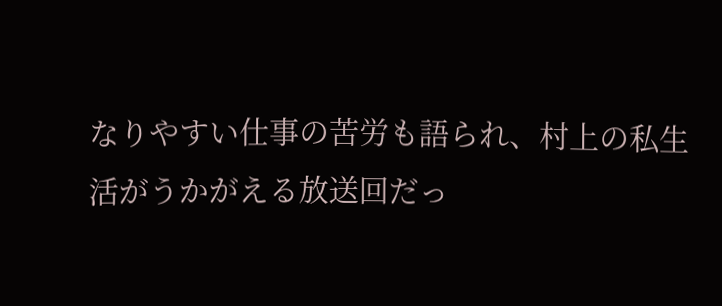なりやすい仕事の苦労も語られ、村上の私生活がうかがえる放送回だっ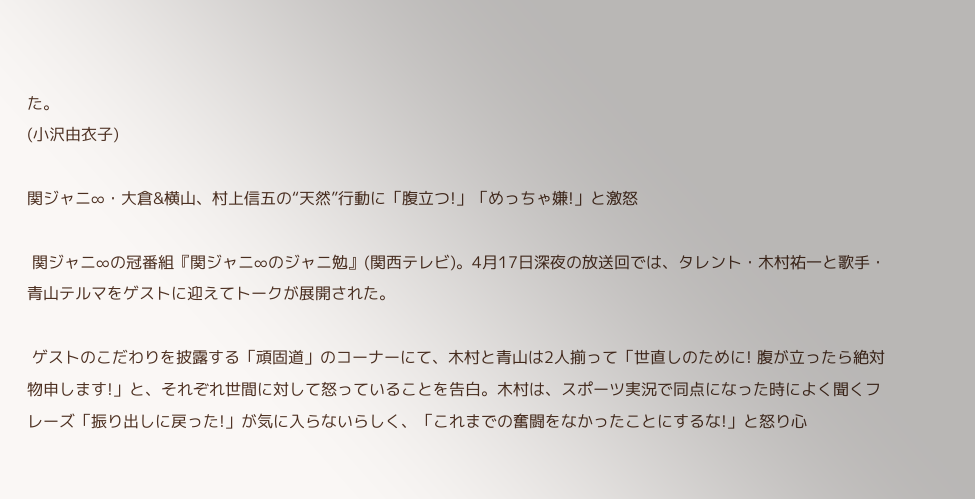た。
(小沢由衣子)

関ジャニ∞・大倉&横山、村上信五の“天然”行動に「腹立つ!」「めっちゃ嫌!」と激怒

 関ジャニ∞の冠番組『関ジャニ∞のジャニ勉』(関西テレビ)。4月17日深夜の放送回では、タレント・木村祐一と歌手・青山テルマをゲストに迎えてトークが展開された。

 ゲストのこだわりを披露する「頑固道」のコーナーにて、木村と青山は2人揃って「世直しのために! 腹が立ったら絶対物申します!」と、それぞれ世間に対して怒っていることを告白。木村は、スポーツ実況で同点になった時によく聞くフレーズ「振り出しに戻った!」が気に入らないらしく、「これまでの奮闘をなかったことにするな!」と怒り心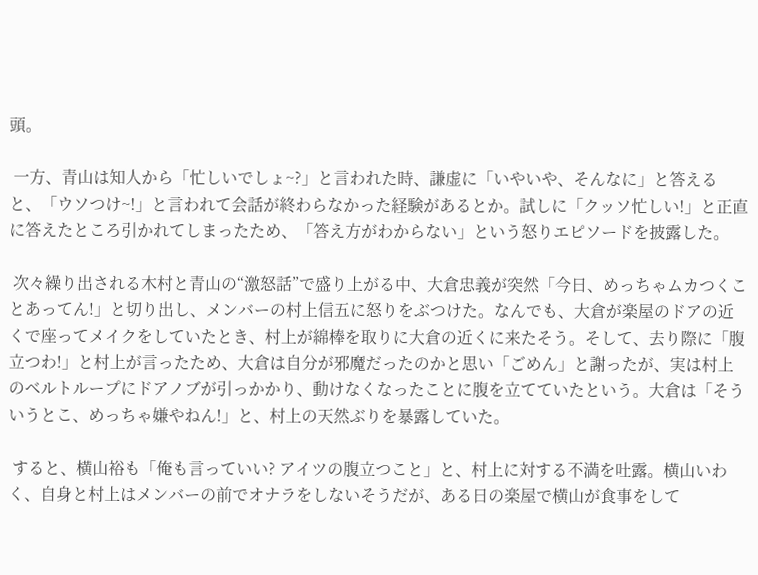頭。

 一方、青山は知人から「忙しいでしょ~?」と言われた時、謙虚に「いやいや、そんなに」と答えると、「ウソつけ~!」と言われて会話が終わらなかった経験があるとか。試しに「クッソ忙しい!」と正直に答えたところ引かれてしまったため、「答え方がわからない」という怒りエピソードを披露した。

 次々繰り出される木村と青山の“激怒話”で盛り上がる中、大倉忠義が突然「今日、めっちゃムカつくことあってん!」と切り出し、メンバーの村上信五に怒りをぶつけた。なんでも、大倉が楽屋のドアの近くで座ってメイクをしていたとき、村上が綿棒を取りに大倉の近くに来たそう。そして、去り際に「腹立つわ!」と村上が言ったため、大倉は自分が邪魔だったのかと思い「ごめん」と謝ったが、実は村上のベルトループにドアノブが引っかかり、動けなくなったことに腹を立てていたという。大倉は「そういうとこ、めっちゃ嫌やねん!」と、村上の天然ぶりを暴露していた。

 すると、横山裕も「俺も言っていい? アイツの腹立つこと」と、村上に対する不満を吐露。横山いわく、自身と村上はメンバーの前でオナラをしないそうだが、ある日の楽屋で横山が食事をして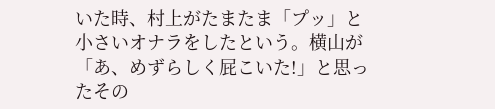いた時、村上がたまたま「プッ」と小さいオナラをしたという。横山が「あ、めずらしく屁こいた!」と思ったその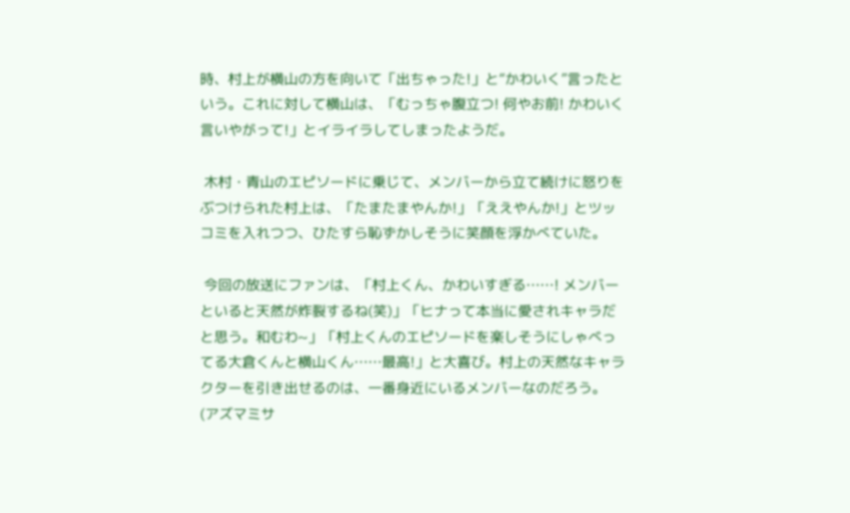時、村上が横山の方を向いて「出ちゃった!」と“かわいく”言ったという。これに対して横山は、「むっちゃ腹立つ! 何やお前! かわいく言いやがって!」とイライラしてしまったようだ。

 木村・青山のエピソードに乗じて、メンバーから立て続けに怒りをぶつけられた村上は、「たまたまやんか!」「ええやんか!」とツッコミを入れつつ、ひたすら恥ずかしそうに笑顔を浮かべていた。

 今回の放送にファンは、「村上くん、かわいすぎる……! メンバーといると天然が炸裂するね(笑)」「ヒナって本当に愛されキャラだと思う。和むわ~」「村上くんのエピソードを楽しそうにしゃべってる大倉くんと横山くん……最高!」と大喜び。村上の天然なキャラクターを引き出せるのは、一番身近にいるメンバーなのだろう。
(アズマミサ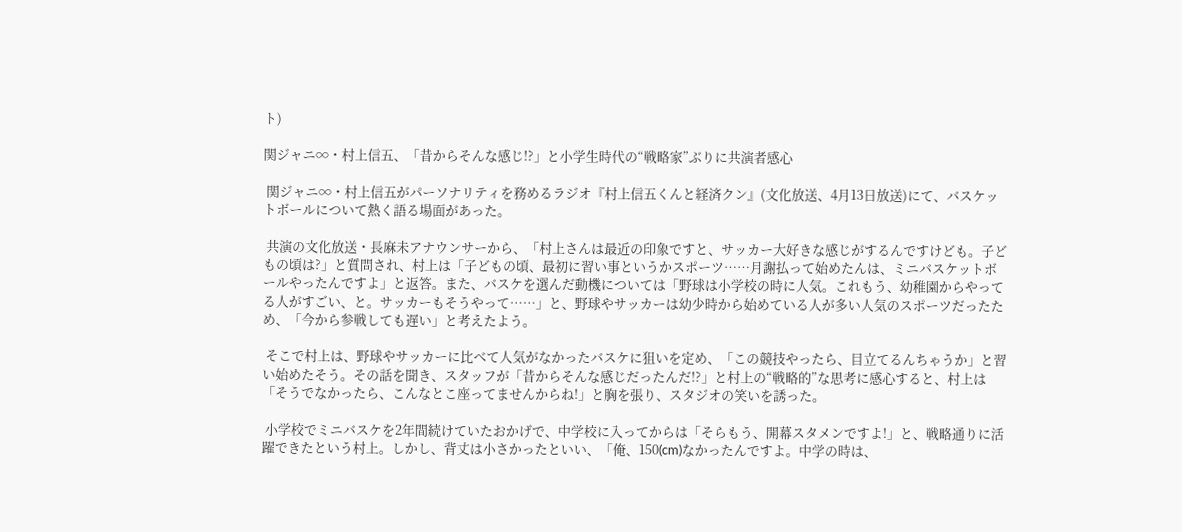ト)

関ジャニ∞・村上信五、「昔からそんな感じ!?」と小学生時代の“戦略家”ぶりに共演者感心

 関ジャニ∞・村上信五がパーソナリティを務めるラジオ『村上信五くんと経済クン』(文化放送、4月13日放送)にて、バスケットボールについて熱く語る場面があった。

 共演の文化放送・長麻未アナウンサーから、「村上さんは最近の印象ですと、サッカー大好きな感じがするんですけども。子どもの頃は?」と質問され、村上は「子どもの頃、最初に習い事というかスポーツ……月謝払って始めたんは、ミニバスケットボールやったんですよ」と返答。また、バスケを選んだ動機については「野球は小学校の時に人気。これもう、幼稚園からやってる人がすごい、と。サッカーもそうやって……」と、野球やサッカーは幼少時から始めている人が多い人気のスポーツだったため、「今から参戦しても遅い」と考えたよう。

 そこで村上は、野球やサッカーに比べて人気がなかったバスケに狙いを定め、「この競技やったら、目立てるんちゃうか」と習い始めたそう。その話を聞き、スタッフが「昔からそんな感じだったんだ!?」と村上の“戦略的”な思考に感心すると、村上は「そうでなかったら、こんなとこ座ってませんからね!」と胸を張り、スタジオの笑いを誘った。

 小学校でミニバスケを2年間続けていたおかげで、中学校に入ってからは「そらもう、開幕スタメンですよ!」と、戦略通りに活躍できたという村上。しかし、背丈は小さかったといい、「俺、150(cm)なかったんですよ。中学の時は、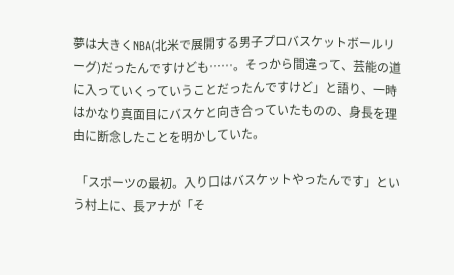夢は大きくNBA(北米で展開する男子プロバスケットボールリーグ)だったんですけども……。そっから間違って、芸能の道に入っていくっていうことだったんですけど」と語り、一時はかなり真面目にバスケと向き合っていたものの、身長を理由に断念したことを明かしていた。

 「スポーツの最初。入り口はバスケットやったんです」という村上に、長アナが「そ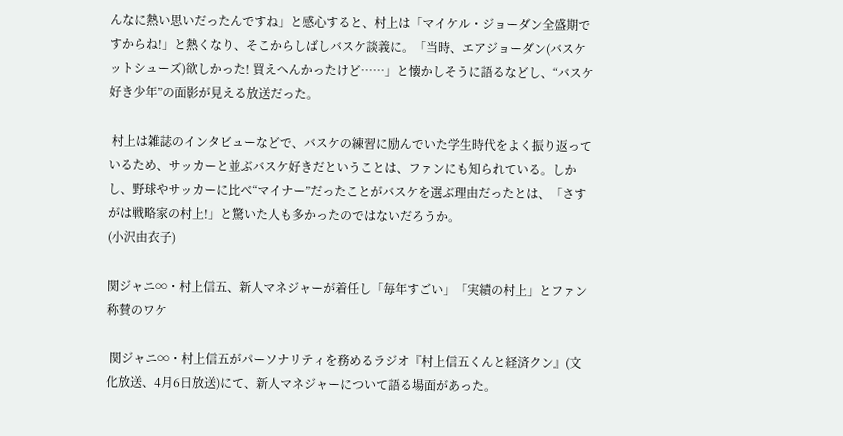んなに熱い思いだったんですね」と感心すると、村上は「マイケル・ジョーダン全盛期ですからね!」と熱くなり、そこからしばしバスケ談義に。「当時、エアジョーダン(バスケットシューズ)欲しかった! 買えへんかったけど……」と懐かしそうに語るなどし、“バスケ好き少年”の面影が見える放送だった。

 村上は雑誌のインタビューなどで、バスケの練習に励んでいた学生時代をよく振り返っているため、サッカーと並ぶバスケ好きだということは、ファンにも知られている。しかし、野球やサッカーに比べ“マイナー”だったことがバスケを選ぶ理由だったとは、「さすがは戦略家の村上!」と驚いた人も多かったのではないだろうか。
(小沢由衣子)

関ジャニ∞・村上信五、新人マネジャーが着任し「毎年すごい」「実績の村上」とファン称賛のワケ

 関ジャニ∞・村上信五がパーソナリティを務めるラジオ『村上信五くんと経済クン』(文化放送、4月6日放送)にて、新人マネジャーについて語る場面があった。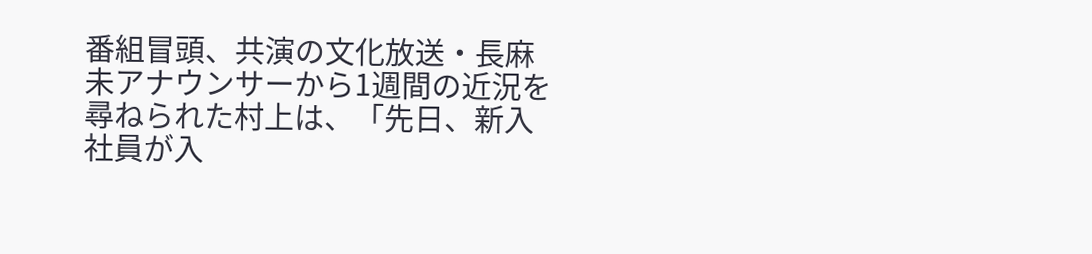番組冒頭、共演の文化放送・長麻未アナウンサーから1週間の近況を尋ねられた村上は、「先日、新入社員が入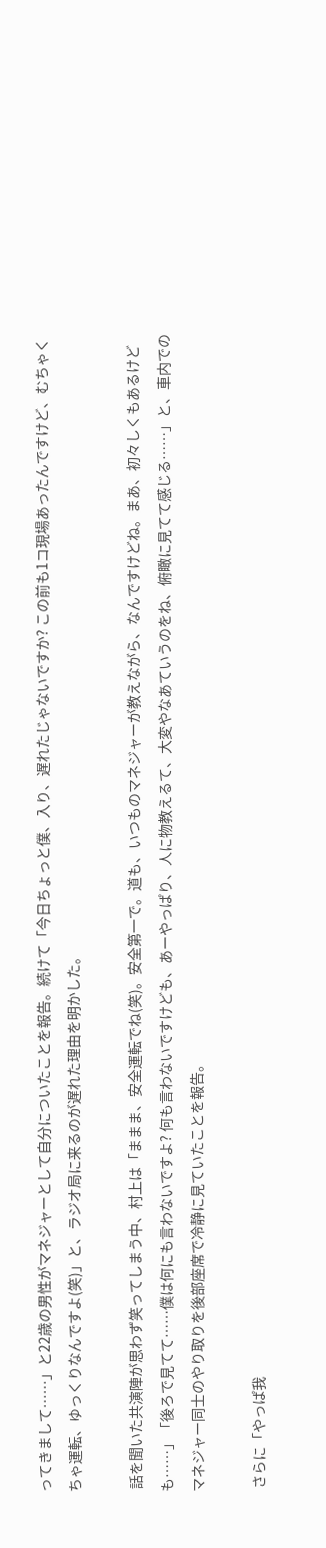ってきまして……」と22歳の男性がマネジャーとして自分についたことを報告。続けて「今日ちょっと僕、入り、遅れたじゃないですか? この前も1コ現場あったんですけど、むちゃくちゃ運転、ゆっくりなんですよ(笑)」と、ラジオ局に来るのが遅れた理由を明かした。

 話を聞いた共演陣が思わず笑ってしまう中、村上は「ままま、安全運転でね(笑)。安全第一で。道も、いつものマネジャーが教えながら、なんですけどね。まあ、初々しくもあるけども……」「後ろで見てて……僕は何にも言わないですよ? 何も言わないですけども、あーやっぱり、人に物教えるて、大変やなあていうのをね、俯瞰に見てて感じる……」と、車内でのマネジャー同士のやり取りを後部座席で冷静に見ていたことを報告。

 さらに「やっぱ我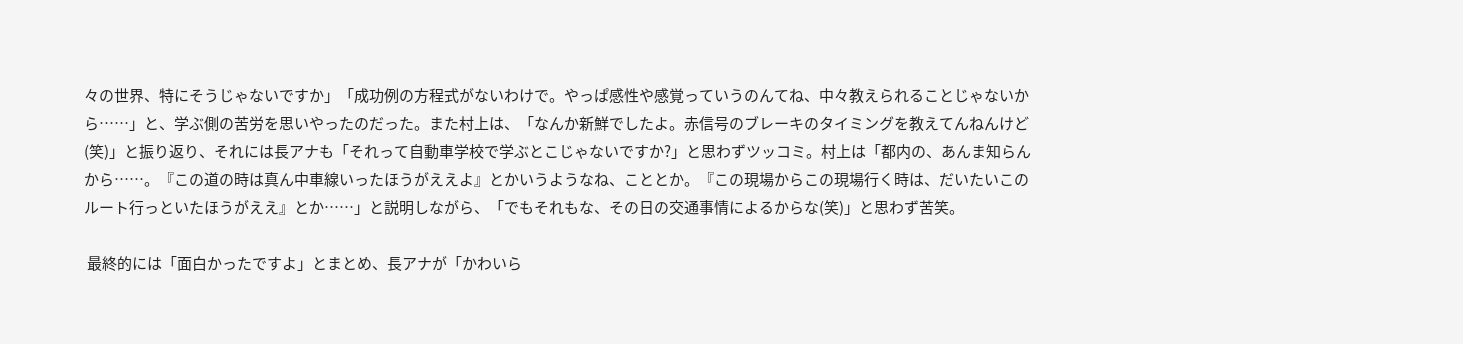々の世界、特にそうじゃないですか」「成功例の方程式がないわけで。やっぱ感性や感覚っていうのんてね、中々教えられることじゃないから……」と、学ぶ側の苦労を思いやったのだった。また村上は、「なんか新鮮でしたよ。赤信号のブレーキのタイミングを教えてんねんけど(笑)」と振り返り、それには長アナも「それって自動車学校で学ぶとこじゃないですか?」と思わずツッコミ。村上は「都内の、あんま知らんから……。『この道の時は真ん中車線いったほうがええよ』とかいうようなね、こととか。『この現場からこの現場行く時は、だいたいこのルート行っといたほうがええ』とか……」と説明しながら、「でもそれもな、その日の交通事情によるからな(笑)」と思わず苦笑。

 最終的には「面白かったですよ」とまとめ、長アナが「かわいら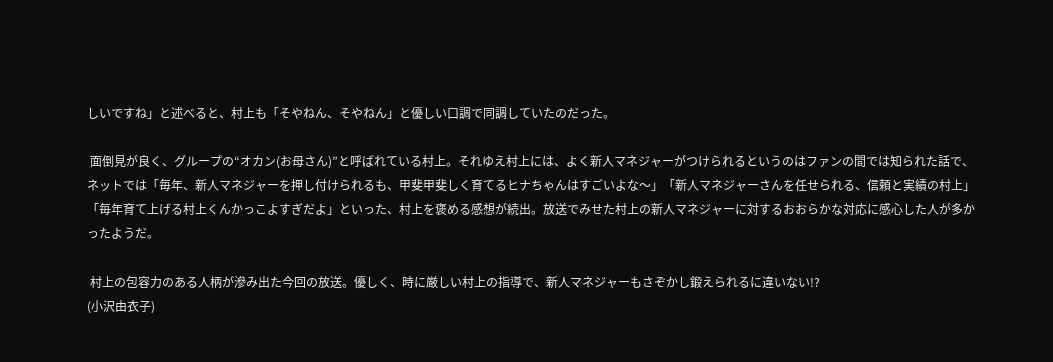しいですね」と述べると、村上も「そやねん、そやねん」と優しい口調で同調していたのだった。

 面倒見が良く、グループの“オカン(お母さん)”と呼ばれている村上。それゆえ村上には、よく新人マネジャーがつけられるというのはファンの間では知られた話で、ネットでは「毎年、新人マネジャーを押し付けられるも、甲斐甲斐しく育てるヒナちゃんはすごいよな〜」「新人マネジャーさんを任せられる、信頼と実績の村上」「毎年育て上げる村上くんかっこよすぎだよ」といった、村上を褒める感想が続出。放送でみせた村上の新人マネジャーに対するおおらかな対応に感心した人が多かったようだ。

 村上の包容力のある人柄が滲み出た今回の放送。優しく、時に厳しい村上の指導で、新人マネジャーもさぞかし鍛えられるに違いない!?
(小沢由衣子)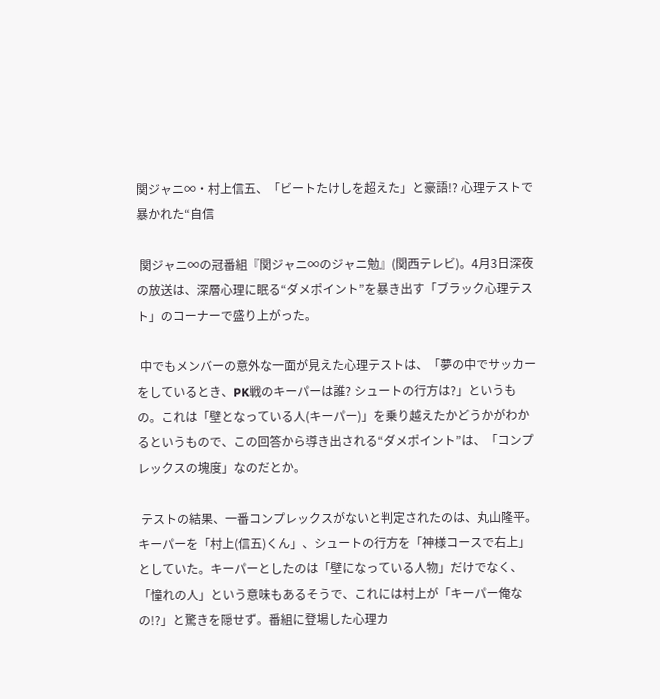関ジャニ∞・村上信五、「ビートたけしを超えた」と豪語!? 心理テストで暴かれた“自信

 関ジャニ∞の冠番組『関ジャニ∞のジャニ勉』(関西テレビ)。4月3日深夜の放送は、深層心理に眠る“ダメポイント”を暴き出す「ブラック心理テスト」のコーナーで盛り上がった。

 中でもメンバーの意外な一面が見えた心理テストは、「夢の中でサッカーをしているとき、PK戦のキーパーは誰? シュートの行方は?」というもの。これは「壁となっている人(キーパー)」を乗り越えたかどうかがわかるというもので、この回答から導き出される“ダメポイント”は、「コンプレックスの塊度」なのだとか。

 テストの結果、一番コンプレックスがないと判定されたのは、丸山隆平。キーパーを「村上(信五)くん」、シュートの行方を「神様コースで右上」としていた。キーパーとしたのは「壁になっている人物」だけでなく、「憧れの人」という意味もあるそうで、これには村上が「キーパー俺なの!?」と驚きを隠せず。番組に登場した心理カ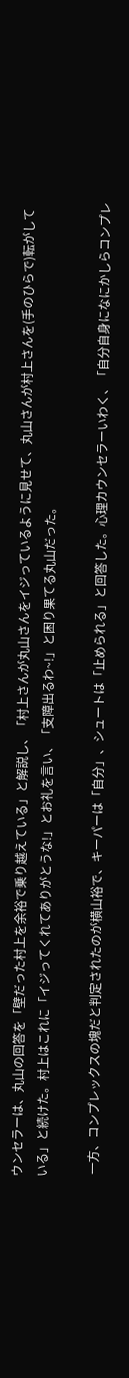ウンセラーは、丸山の回答を「壁だった村上を余裕で乗り越えている」と解説し、「村上さんが丸山さんをイジっているように見せて、丸山さんが村上さんを(手のひらで)転がしている」と続けた。村上はこれに「イジってくれてありがとうな!」とお礼を言い、「支障出るわ~!」と困り果てる丸山だった。

 一方、コンプレックスの塊だと判定されたのが横山裕で、キーパーは「自分」、シュートは「止められる」と回答した。心理カウンセラーいわく、「自分自身になにかしらコンプレ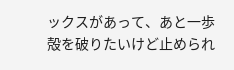ックスがあって、あと一歩殻を破りたいけど止められ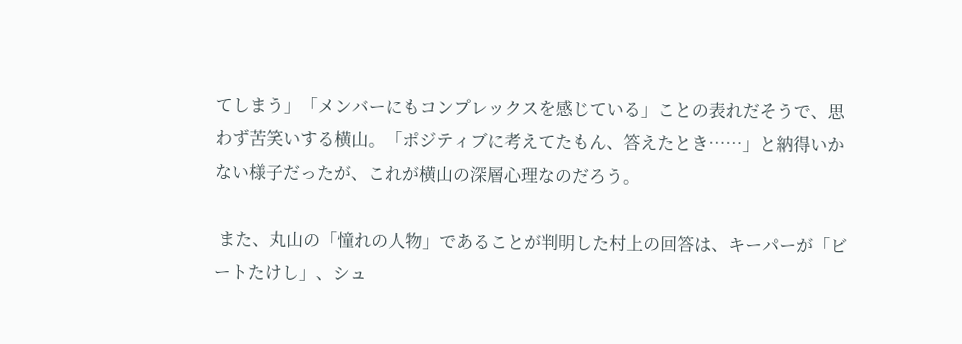てしまう」「メンバーにもコンプレックスを感じている」ことの表れだそうで、思わず苦笑いする横山。「ポジティブに考えてたもん、答えたとき……」と納得いかない様子だったが、これが横山の深層心理なのだろう。

 また、丸山の「憧れの人物」であることが判明した村上の回答は、キーパーが「ビートたけし」、シュ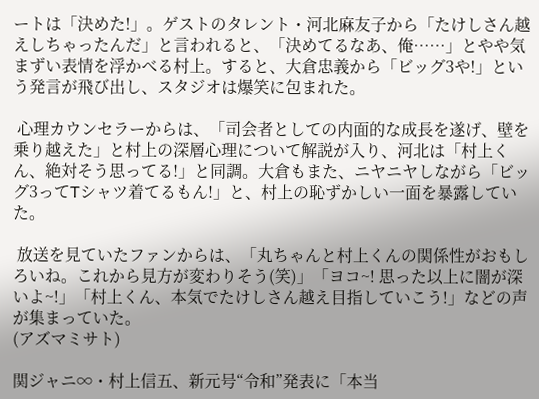ートは「決めた!」。ゲストのタレント・河北麻友子から「たけしさん越えしちゃったんだ」と言われると、「決めてるなあ、俺……」とやや気まずい表情を浮かべる村上。すると、大倉忠義から「ビッグ3や!」という発言が飛び出し、スタジオは爆笑に包まれた。

 心理カウンセラーからは、「司会者としての内面的な成長を遂げ、壁を乗り越えた」と村上の深層心理について解説が入り、河北は「村上くん、絶対そう思ってる!」と同調。大倉もまた、ニヤニヤしながら「ビッグ3ってTシャツ着てるもん!」と、村上の恥ずかしい一面を暴露していた。

 放送を見ていたファンからは、「丸ちゃんと村上くんの関係性がおもしろいね。これから見方が変わりそう(笑)」「ヨコ~! 思った以上に闇が深いよ~!」「村上くん、本気でたけしさん越え目指していこう!」などの声が集まっていた。
(アズマミサト)

関ジャニ∞・村上信五、新元号“令和”発表に「本当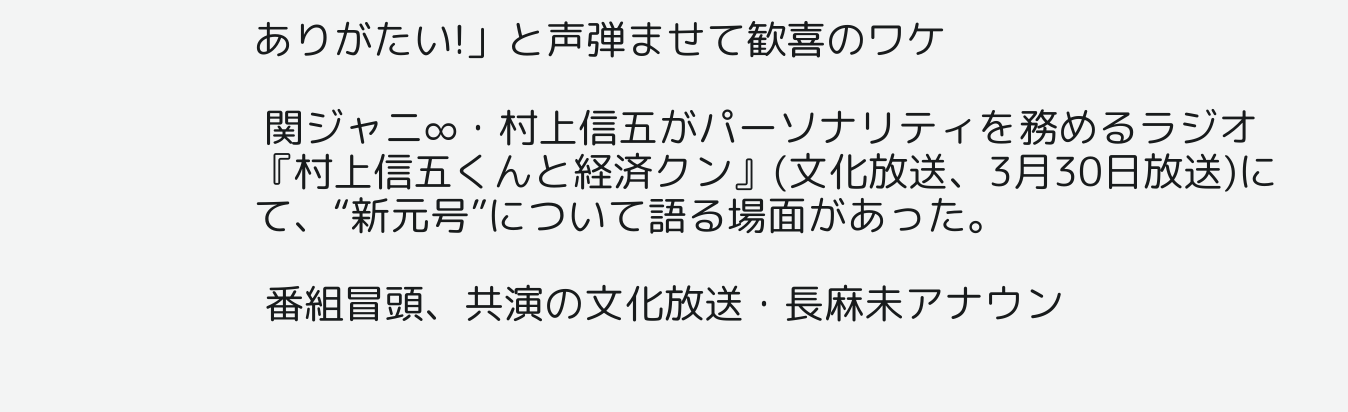ありがたい!」と声弾ませて歓喜のワケ

 関ジャニ∞・村上信五がパーソナリティを務めるラジオ『村上信五くんと経済クン』(文化放送、3月30日放送)にて、“新元号”について語る場面があった。

 番組冒頭、共演の文化放送・長麻未アナウン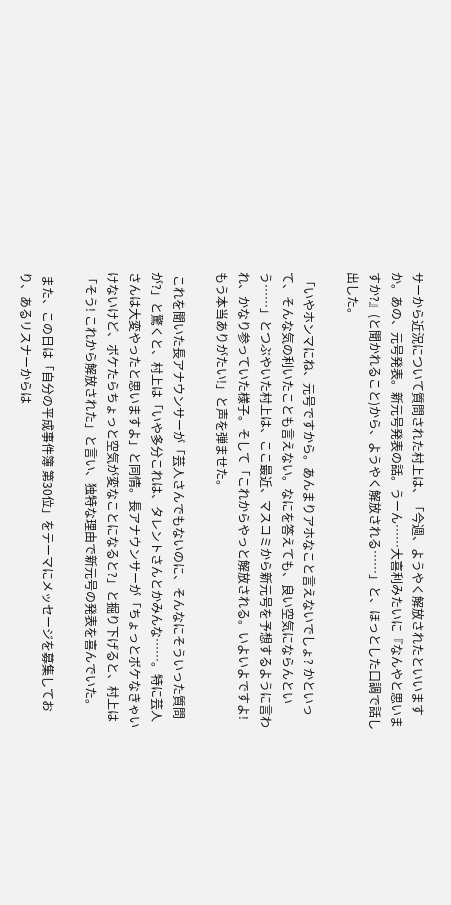サーから近況について質問された村上は、「今週、ようやく解放されたといいますか。あの、元号発表。新元号発表の話。うーん……大喜利みたいに『なんやと思いますか?』(と聞かれること)から、ようやく解放される……」と、ほっとした口調で話し出した。

 「いやホンマにね、元号ですから。あんまりアホなこと言えないでしょ? かといって、そんな気の利いたことも言えない。なにを答えても、良い空気にならんという……」とつぶやいた村上は、ここ最近、マスコミから新元号を予想するように言われ、かなり参っていた様子。そして「これからやっと解放される。いよいよですよ! もう本当ありがたい!」と声を弾ませた。

 これを聞いた長アナウンサーが「芸人さんでもないのに、そんなにそういった質問が?」と驚くと、村上は「いや多分これは、タレントさんとかみんな……。特に芸人さんは大変やったと思いますよ」と同情。長アナウンサーが「ちょっとボケなきゃいけないけど、ボケたらちょっと空気が変なことになると?」と掘り下げると、村上は「そう! これから解放された」と言い、独特な理由で新元号の発表を喜んでいた。

 また、この日は「自分の平成事件簿 第30位」をテーマにメッセージを募集しており、あるリスナーからは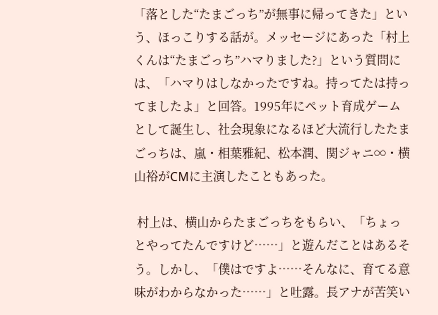「落とした“たまごっち”が無事に帰ってきた」という、ほっこりする話が。メッセージにあった「村上くんは“たまごっち”ハマりました?」という質問には、「ハマりはしなかったですね。持ってたは持ってましたよ」と回答。1995年にペット育成ゲームとして誕生し、社会現象になるほど大流行したたまごっちは、嵐・相葉雅紀、松本潤、関ジャニ∞・横山裕がCMに主演したこともあった。

 村上は、横山からたまごっちをもらい、「ちょっとやってたんですけど……」と遊んだことはあるそう。しかし、「僕はですよ……そんなに、育てる意味がわからなかった……」と吐露。長アナが苦笑い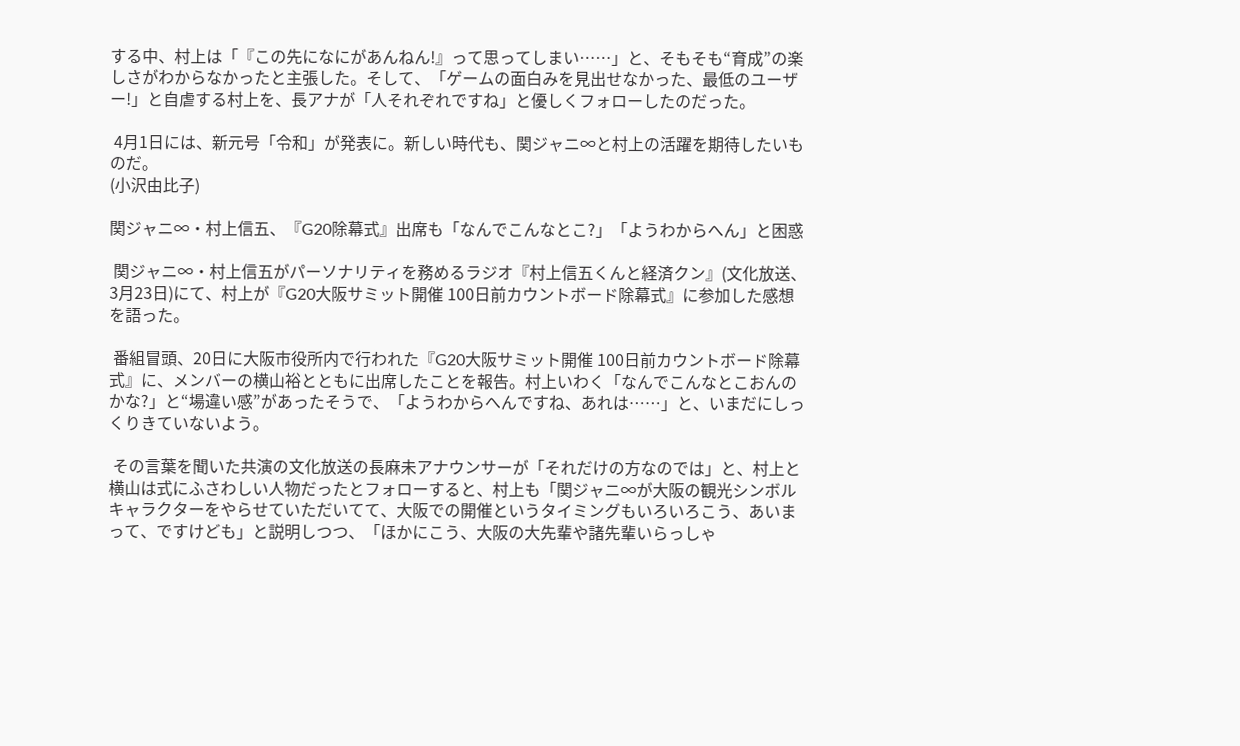する中、村上は「『この先になにがあんねん!』って思ってしまい……」と、そもそも“育成”の楽しさがわからなかったと主張した。そして、「ゲームの面白みを見出せなかった、最低のユーザー!」と自虐する村上を、長アナが「人それぞれですね」と優しくフォローしたのだった。

 4月1日には、新元号「令和」が発表に。新しい時代も、関ジャニ∞と村上の活躍を期待したいものだ。
(小沢由比子)

関ジャニ∞・村上信五、『G20除幕式』出席も「なんでこんなとこ?」「ようわからへん」と困惑

 関ジャニ∞・村上信五がパーソナリティを務めるラジオ『村上信五くんと経済クン』(文化放送、3月23日)にて、村上が『G20大阪サミット開催 100日前カウントボード除幕式』に参加した感想を語った。

 番組冒頭、20日に大阪市役所内で行われた『G20大阪サミット開催 100日前カウントボード除幕式』に、メンバーの横山裕とともに出席したことを報告。村上いわく「なんでこんなとこおんのかな?」と“場違い感”があったそうで、「ようわからへんですね、あれは……」と、いまだにしっくりきていないよう。

 その言葉を聞いた共演の文化放送の長麻未アナウンサーが「それだけの方なのでは」と、村上と横山は式にふさわしい人物だったとフォローすると、村上も「関ジャニ∞が大阪の観光シンボルキャラクターをやらせていただいてて、大阪での開催というタイミングもいろいろこう、あいまって、ですけども」と説明しつつ、「ほかにこう、大阪の大先輩や諸先輩いらっしゃ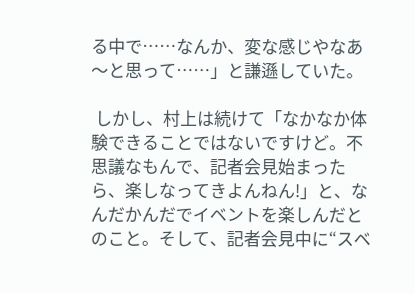る中で……なんか、変な感じやなあ〜と思って……」と謙遜していた。

 しかし、村上は続けて「なかなか体験できることではないですけど。不思議なもんで、記者会見始まったら、楽しなってきよんねん!」と、なんだかんだでイベントを楽しんだとのこと。そして、記者会見中に“スベ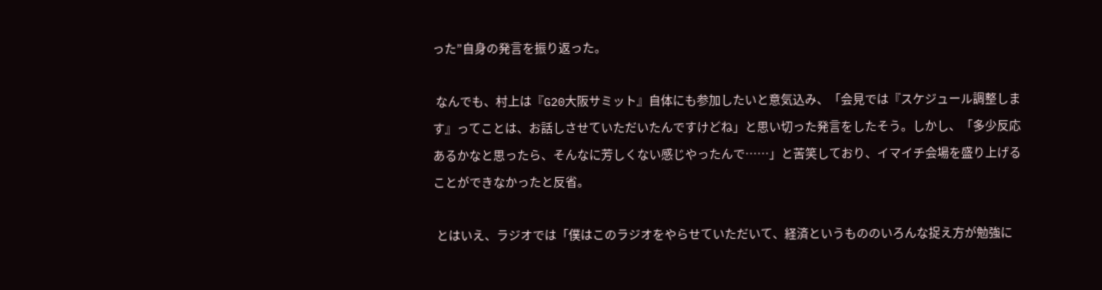った”自身の発言を振り返った。

 なんでも、村上は『G20大阪サミット』自体にも参加したいと意気込み、「会見では『スケジュール調整します』ってことは、お話しさせていただいたんですけどね」と思い切った発言をしたそう。しかし、「多少反応あるかなと思ったら、そんなに芳しくない感じやったんで……」と苦笑しており、イマイチ会場を盛り上げることができなかったと反省。

 とはいえ、ラジオでは「僕はこのラジオをやらせていただいて、経済というもののいろんな捉え方が勉強に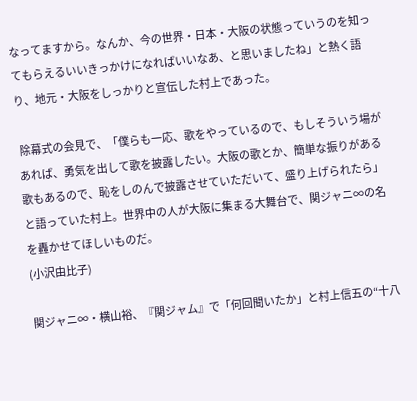なってますから。なんか、今の世界・日本・大阪の状態っていうのを知ってもらえるいいきっかけになればいいなあ、と思いましたね」と熱く語り、地元・大阪をしっかりと宣伝した村上であった。

 除幕式の会見で、「僕らも一応、歌をやっているので、もしそういう場があれば、勇気を出して歌を披露したい。大阪の歌とか、簡単な振りがある歌もあるので、恥をしのんで披露させていただいて、盛り上げられたら」と語っていた村上。世界中の人が大阪に集まる大舞台で、関ジャニ∞の名を轟かせてほしいものだ。
(小沢由比子)

関ジャニ∞・横山裕、『関ジャム』で「何回聞いたか」と村上信五の“十八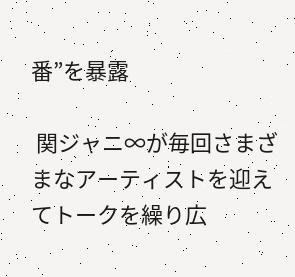番”を暴露

 関ジャニ∞が毎回さまざまなアーティストを迎えてトークを繰り広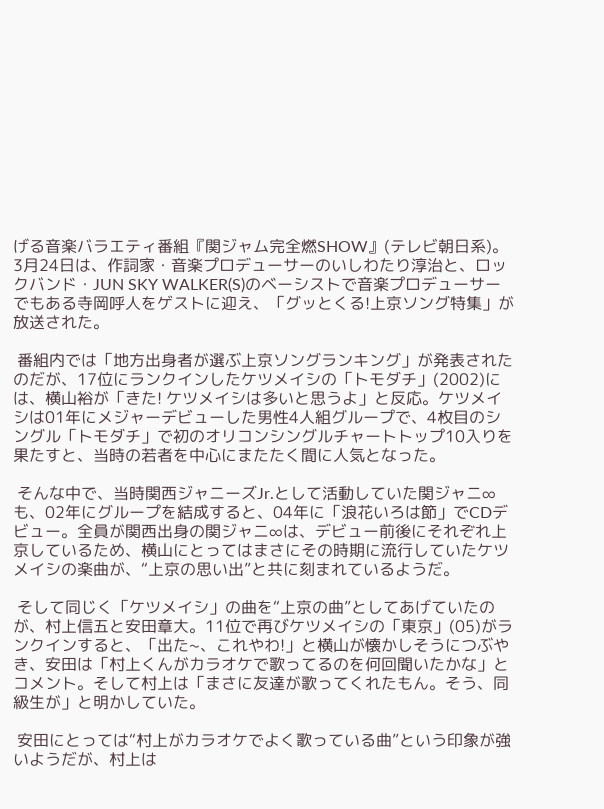げる音楽バラエティ番組『関ジャム完全燃SHOW』(テレビ朝日系)。3月24日は、作詞家・音楽プロデューサーのいしわたり淳治と、ロックバンド・JUN SKY WALKER(S)のベーシストで音楽プロデューサーでもある寺岡呼人をゲストに迎え、「グッとくる!上京ソング特集」が放送された。

 番組内では「地方出身者が選ぶ上京ソングランキング」が発表されたのだが、17位にランクインしたケツメイシの「トモダチ」(2002)には、横山裕が「きた! ケツメイシは多いと思うよ」と反応。ケツメイシは01年にメジャーデビューした男性4人組グループで、4枚目のシングル「トモダチ」で初のオリコンシングルチャートトップ10入りを果たすと、当時の若者を中心にまたたく間に人気となった。

 そんな中で、当時関西ジャニーズJr.として活動していた関ジャニ∞も、02年にグループを結成すると、04年に「浪花いろは節」でCDデビュー。全員が関西出身の関ジャニ∞は、デビュー前後にそれぞれ上京しているため、横山にとってはまさにその時期に流行していたケツメイシの楽曲が、“上京の思い出”と共に刻まれているようだ。

 そして同じく「ケツメイシ」の曲を“上京の曲”としてあげていたのが、村上信五と安田章大。11位で再びケツメイシの「東京」(05)がランクインすると、「出た~、これやわ!」と横山が懐かしそうにつぶやき、安田は「村上くんがカラオケで歌ってるのを何回聞いたかな」とコメント。そして村上は「まさに友達が歌ってくれたもん。そう、同級生が」と明かしていた。

 安田にとっては“村上がカラオケでよく歌っている曲”という印象が強いようだが、村上は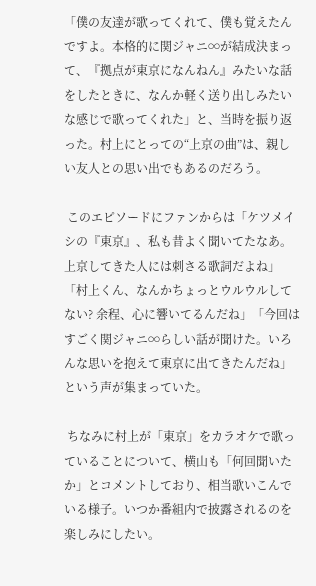「僕の友達が歌ってくれて、僕も覚えたんですよ。本格的に関ジャニ∞が結成決まって、『拠点が東京になんねん』みたいな話をしたときに、なんか軽く送り出しみたいな感じで歌ってくれた」と、当時を振り返った。村上にとっての“上京の曲”は、親しい友人との思い出でもあるのだろう。

 このエピソードにファンからは「ケツメイシの『東京』、私も昔よく聞いてたなあ。上京してきた人には刺さる歌詞だよね」「村上くん、なんかちょっとウルウルしてない? 余程、心に響いてるんだね」「今回はすごく関ジャニ∞らしい話が聞けた。いろんな思いを抱えて東京に出てきたんだね」という声が集まっていた。

 ちなみに村上が「東京」をカラオケで歌っていることについて、横山も「何回聞いたか」とコメントしており、相当歌いこんでいる様子。いつか番組内で披露されるのを楽しみにしたい。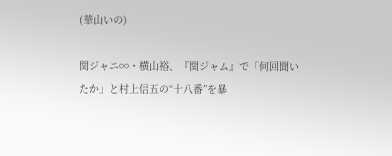(華山いの)

関ジャニ∞・横山裕、『関ジャム』で「何回聞いたか」と村上信五の“十八番”を暴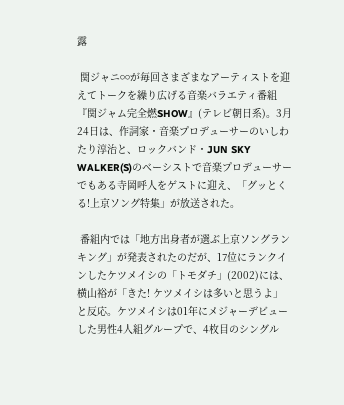露

 関ジャニ∞が毎回さまざまなアーティストを迎えてトークを繰り広げる音楽バラエティ番組『関ジャム完全燃SHOW』(テレビ朝日系)。3月24日は、作詞家・音楽プロデューサーのいしわたり淳治と、ロックバンド・JUN SKY WALKER(S)のベーシストで音楽プロデューサーでもある寺岡呼人をゲストに迎え、「グッとくる!上京ソング特集」が放送された。

 番組内では「地方出身者が選ぶ上京ソングランキング」が発表されたのだが、17位にランクインしたケツメイシの「トモダチ」(2002)には、横山裕が「きた! ケツメイシは多いと思うよ」と反応。ケツメイシは01年にメジャーデビューした男性4人組グループで、4枚目のシングル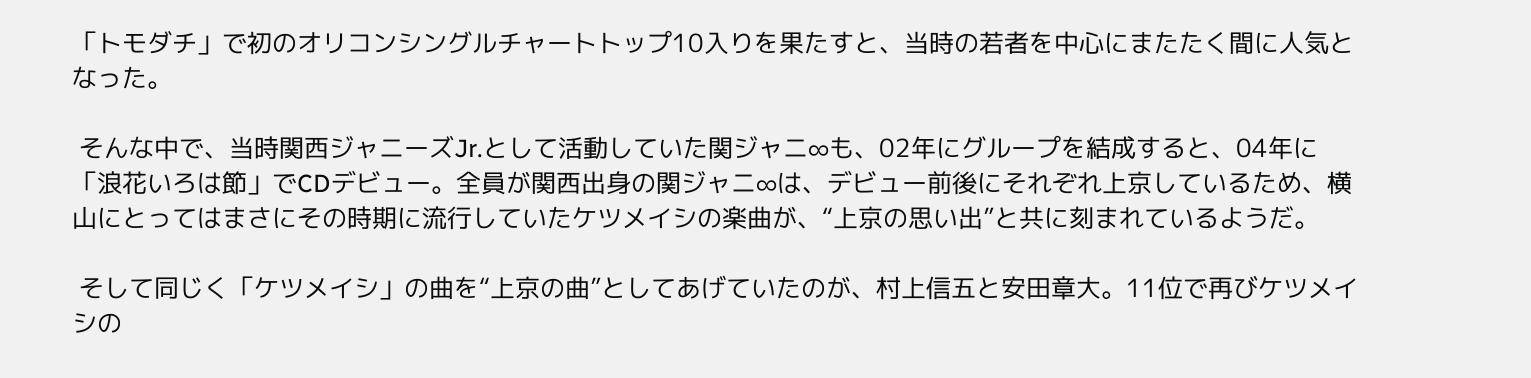「トモダチ」で初のオリコンシングルチャートトップ10入りを果たすと、当時の若者を中心にまたたく間に人気となった。

 そんな中で、当時関西ジャニーズJr.として活動していた関ジャニ∞も、02年にグループを結成すると、04年に「浪花いろは節」でCDデビュー。全員が関西出身の関ジャニ∞は、デビュー前後にそれぞれ上京しているため、横山にとってはまさにその時期に流行していたケツメイシの楽曲が、“上京の思い出”と共に刻まれているようだ。

 そして同じく「ケツメイシ」の曲を“上京の曲”としてあげていたのが、村上信五と安田章大。11位で再びケツメイシの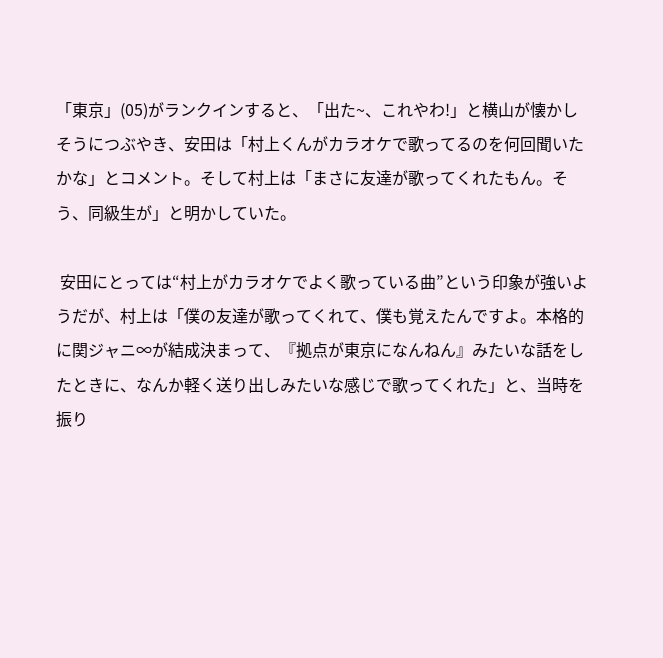「東京」(05)がランクインすると、「出た~、これやわ!」と横山が懐かしそうにつぶやき、安田は「村上くんがカラオケで歌ってるのを何回聞いたかな」とコメント。そして村上は「まさに友達が歌ってくれたもん。そう、同級生が」と明かしていた。

 安田にとっては“村上がカラオケでよく歌っている曲”という印象が強いようだが、村上は「僕の友達が歌ってくれて、僕も覚えたんですよ。本格的に関ジャニ∞が結成決まって、『拠点が東京になんねん』みたいな話をしたときに、なんか軽く送り出しみたいな感じで歌ってくれた」と、当時を振り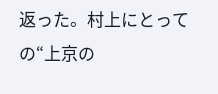返った。村上にとっての“上京の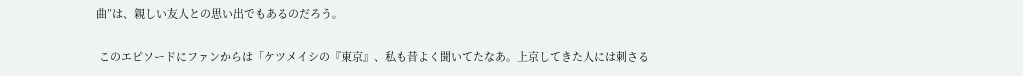曲”は、親しい友人との思い出でもあるのだろう。

 このエピソードにファンからは「ケツメイシの『東京』、私も昔よく聞いてたなあ。上京してきた人には刺さる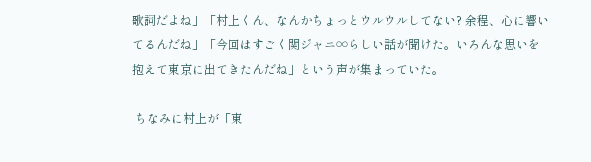歌詞だよね」「村上くん、なんかちょっとウルウルしてない? 余程、心に響いてるんだね」「今回はすごく関ジャニ∞らしい話が聞けた。いろんな思いを抱えて東京に出てきたんだね」という声が集まっていた。

 ちなみに村上が「東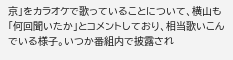京」をカラオケで歌っていることについて、横山も「何回聞いたか」とコメントしており、相当歌いこんでいる様子。いつか番組内で披露され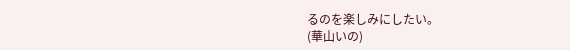るのを楽しみにしたい。
(華山いの)